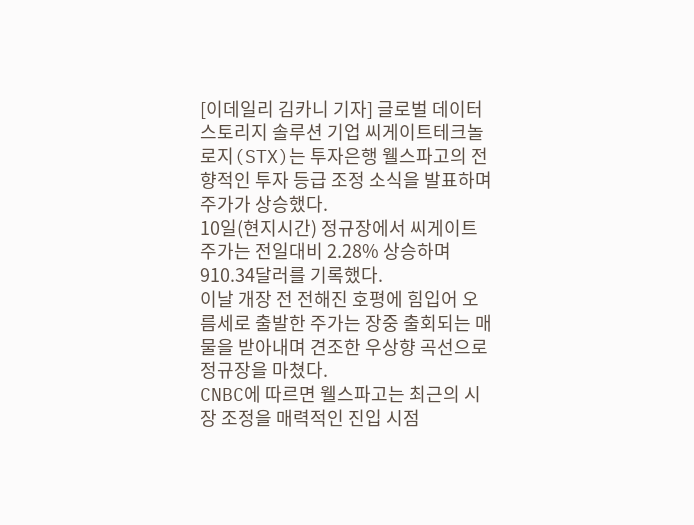[이데일리 김카니 기자] 글로벌 데이터 스토리지 솔루션 기업 씨게이트테크놀로지(STX)는 투자은행 웰스파고의 전향적인 투자 등급 조정 소식을 발표하며 주가가 상승했다.
10일(현지시간) 정규장에서 씨게이트 주가는 전일대비 2.28% 상승하며 910.34달러를 기록했다.
이날 개장 전 전해진 호평에 힘입어 오름세로 출발한 주가는 장중 출회되는 매물을 받아내며 견조한 우상향 곡선으로 정규장을 마쳤다.
CNBC에 따르면 웰스파고는 최근의 시장 조정을 매력적인 진입 시점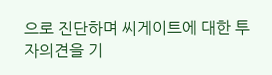으로 진단하며 씨게이트에 대한 투자의견을 기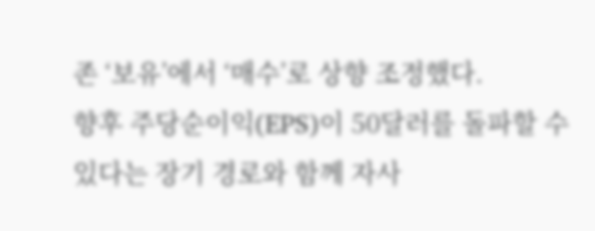존 ‘보유’에서 ‘매수’로 상향 조정했다.
향후 주당순이익(EPS)이 50달러를 돌파할 수 있다는 장기 경로와 함께 자사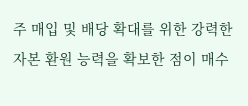주 매입 및 배당 확대를 위한 강력한 자본 환원 능력을 확보한 점이 매수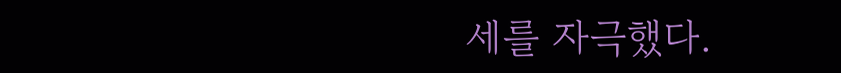세를 자극했다.